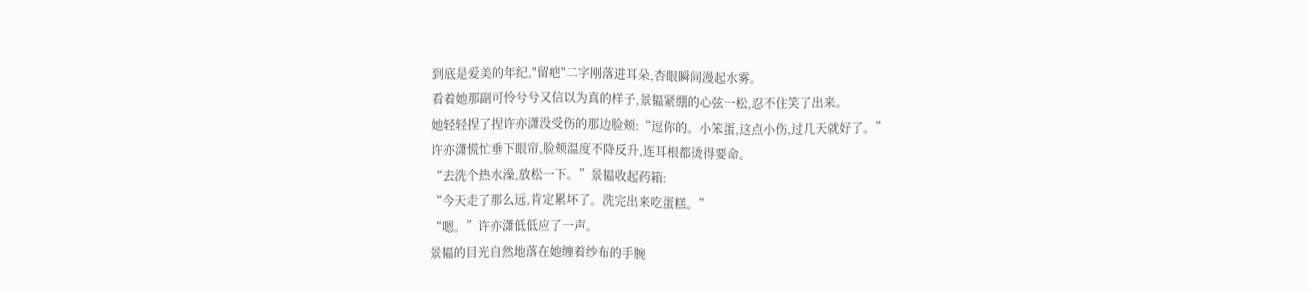到底是爱美的年纪,"留疤"二字刚落进耳朵,杏眼瞬间漫起水雾。
看着她那副可怜兮兮又信以为真的样子,景韫紧绷的心弦一松,忍不住笑了出来。
她轻轻捏了捏许亦潇没受伤的那边脸颊:“逗你的。小笨蛋,这点小伤,过几天就好了。”
许亦潇慌忙垂下眼帘,脸颊温度不降反升,连耳根都烫得要命。
“去洗个热水澡,放松一下。”景韫收起药箱:
“今天走了那么远,肯定累坏了。洗完出来吃蛋糕。”
“嗯。”许亦潇低低应了一声。
景韫的目光自然地落在她缠着纱布的手腕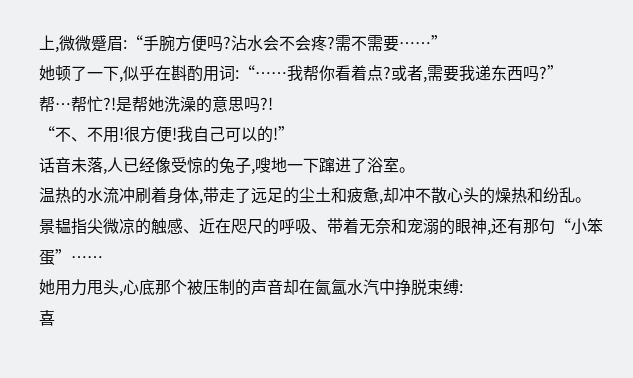上,微微蹙眉:“手腕方便吗?沾水会不会疼?需不需要……”
她顿了一下,似乎在斟酌用词:“……我帮你看着点?或者,需要我递东西吗?”
帮…帮忙?!是帮她洗澡的意思吗?!
“不、不用!很方便!我自己可以的!”
话音未落,人已经像受惊的兔子,嗖地一下蹿进了浴室。
温热的水流冲刷着身体,带走了远足的尘土和疲惫,却冲不散心头的燥热和纷乱。
景韫指尖微凉的触感、近在咫尺的呼吸、带着无奈和宠溺的眼神,还有那句“小笨蛋”……
她用力甩头,心底那个被压制的声音却在氤氲水汽中挣脱束缚:
喜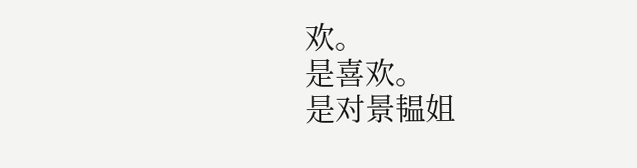欢。
是喜欢。
是对景韫姐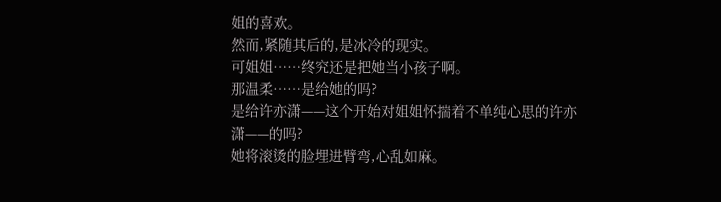姐的喜欢。
然而,紧随其后的,是冰冷的现实。
可姐姐……终究还是把她当小孩子啊。
那温柔……是给她的吗?
是给许亦潇——这个开始对姐姐怀揣着不单纯心思的许亦潇——的吗?
她将滚烫的脸埋进臂弯,心乱如麻。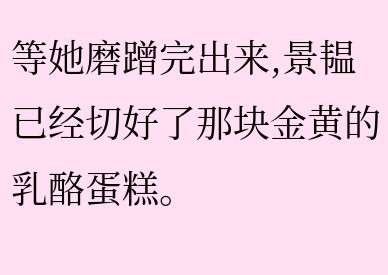等她磨蹭完出来,景韫已经切好了那块金黄的乳酪蛋糕。